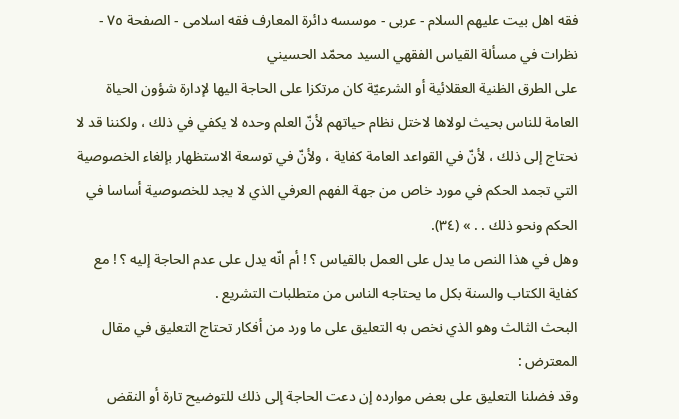فقه اهل بیت علیهم السلام - عربی - موسسه دائرة المعارف فقه اسلامی - الصفحة ٧٥ - نظرات في مسألة القياس الفقهي السيد محمّد الحسيني
على الطرق الظنية العقلائية أو الشرعيّة كان مرتكزا على الحاجة اليها لإدارة شؤون الحياة العامة للناس بحيث لولاها لاختل نظام حياتهم لأنّ العلم وحده لا يكفي في ذلك ، ولكننا قد لا نحتاج إلى ذلك ، لأنّ في القواعد العامة كفاية ، ولأنّ في توسعة الاستظهار بإلغاء الخصوصية التي تجمد الحكم في مورد خاص من جهة الفهم العرفي الذي لا يجد للخصوصية أساسا في الحكم ونحو ذلك . . » (٣٤).
وهل في هذا النص ما يدل على العمل بالقياس ؟ ! أم انّه يدل على عدم الحاجة إليه ؟ ! مع كفاية الكتاب والسنة بكل ما يحتاجه الناس من متطلبات التشريع .
البحث الثالث وهو الذي نخص به التعليق على ما ورد من أفكار تحتاج التعليق في مقال المعترض :
وقد فضلنا التعليق على بعض موارده إن دعت الحاجة إلى ذلك للتوضيح تارة أو النقض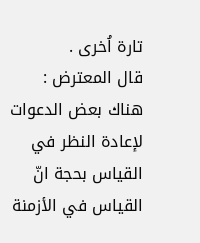تارة اُخرى .
قال المعترض :
هناك بعض الدعوات لإعادة النظر في القياس بحجة انّ القياس في الأزمنة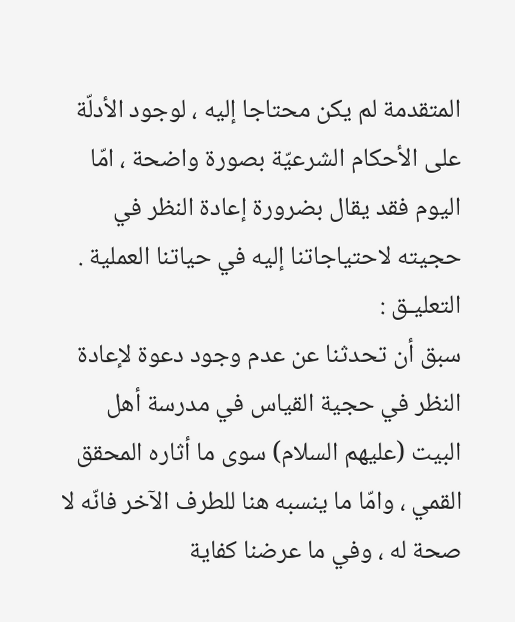المتقدمة لم يكن محتاجا إليه ، لوجود الأدلّة على الأحكام الشرعيّة بصورة واضحة ، امّا اليوم فقد يقال بضرورة إعادة النظر في حجيته لاحتياجاتنا إليه في حياتنا العملية .
التعليـق :
سبق أن تحدثنا عن عدم وجود دعوة لإعادة النظر في حجية القياس في مدرسة أهل البيت (عليهم السلام) سوى ما أثاره المحقق القمي ، وامّا ما ينسبه هنا للطرف الآخر فانّه لا صحة له ، وفي ما عرضنا كفاية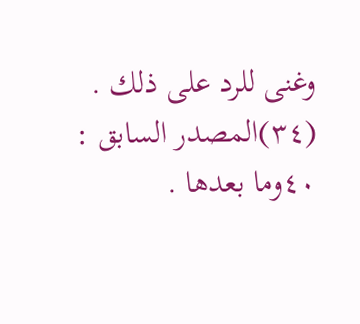وغنى للرد على ذلك .
(٣٤)المصدر السابق : ٤٠وما بعدها .